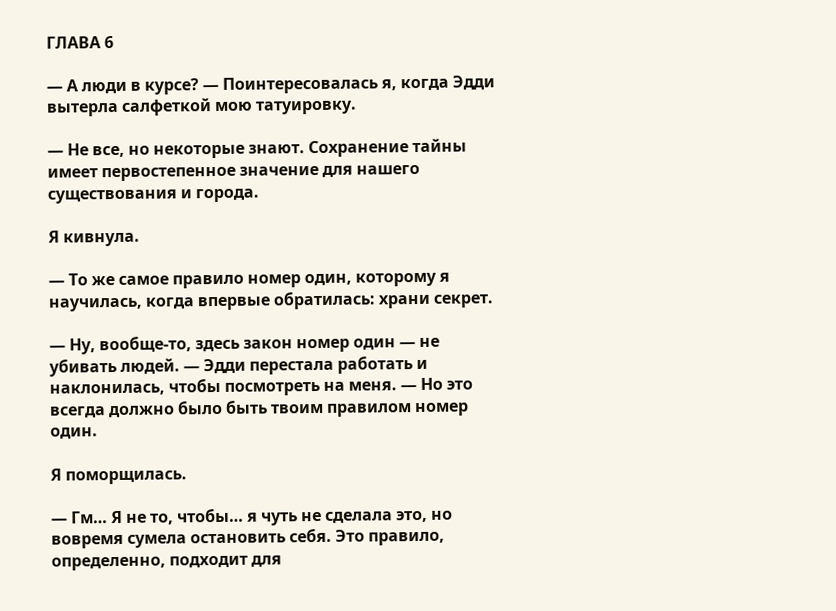ГЛАВА 6

— А люди в курсе? — Поинтересовалась я, когда Эдди вытерла салфеткой мою татуировку.

— Не все, но некоторые знают. Сохранение тайны имеет первостепенное значение для нашего существования и города.

Я кивнула.

— То же самое правило номер один, которому я научилась, когда впервые обратилась: храни секрет.

— Ну, вообще-то, здесь закон номер один — не убивать людей. — Эдди перестала работать и наклонилась, чтобы посмотреть на меня. — Но это всегда должно было быть твоим правилом номер один.

Я поморщилась.

— Гм… Я не то, чтобы… я чуть не сделала это, но вовремя сумела остановить себя. Это правило, определенно, подходит для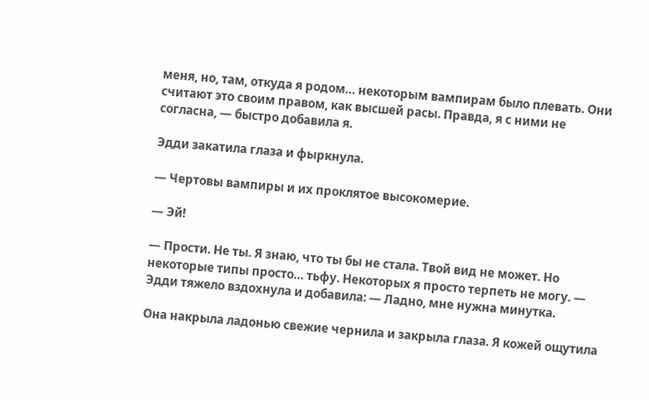меня, но, там, откуда я родом… некоторым вампирам было плевать. Они считают это своим правом, как высшей расы. Правда, я с ними не согласна, — быстро добавила я.

Эдди закатила глаза и фыркнула.

— Чертовы вампиры и их проклятое высокомерие.

— Эй!

— Прости. Не ты. Я знаю, что ты бы не стала. Твой вид не может. Но некоторые типы просто… тьфу. Некоторых я просто терпеть не могу. — Эдди тяжело вздохнула и добавила: — Ладно, мне нужна минутка.

Она накрыла ладонью свежие чернила и закрыла глаза. Я кожей ощутила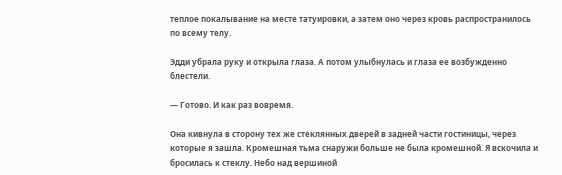теплое покалывание на месте татуировки, а затем оно через кровь распространилось по всему телу.

Эдди убрала руку и открыла глаза. А потом улыбнулась и глаза ее возбужденно блестели.

— Готово. И как раз вовремя.

Она кивнула в сторону тех же стеклянных дверей в задней части гостиницы, через которые я зашла. Кромешная тьма снаружи больше не была кромешной. Я вскочила и бросилась к стеклу. Небо над вершиной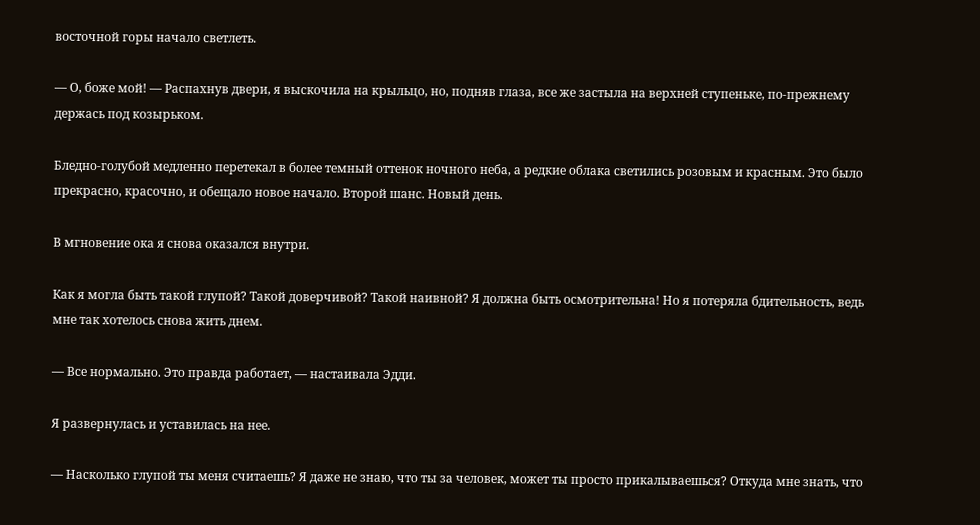восточной горы начало светлеть.

— О, боже мой! — Распахнув двери, я выскочила на крыльцо, но, подняв глаза, все же застыла на верхней ступеньке, по-прежнему держась под козырьком.

Бледно-голубой медленно перетекал в более темный оттенок ночного неба, а редкие облака светились розовым и красным. Это было прекрасно, красочно, и обещало новое начало. Второй шанс. Новый день.

В мгновение ока я снова оказался внутри.

Как я могла быть такой глупой? Такой доверчивой? Такой наивной? Я должна быть осмотрительна! Но я потеряла бдительность, ведь мне так хотелось снова жить днем.

— Все нормально. Это правда работает, — настаивала Эдди.

Я развернулась и уставилась на нее.

— Насколько глупой ты меня считаешь? Я даже не знаю, что ты за человек, может ты просто прикалываешься? Откуда мне знать, что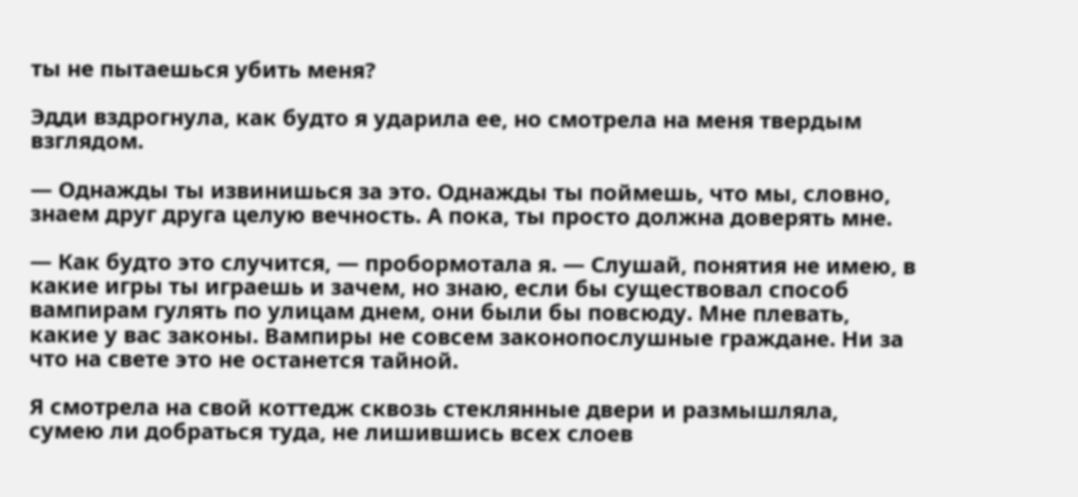ты не пытаешься убить меня?

Эдди вздрогнула, как будто я ударила ее, но смотрела на меня твердым взглядом.

— Однажды ты извинишься за это. Однажды ты поймешь, что мы, словно, знаем друг друга целую вечность. А пока, ты просто должна доверять мне.

— Как будто это случится, — пробормотала я. — Слушай, понятия не имею, в какие игры ты играешь и зачем, но знаю, если бы существовал способ вампирам гулять по улицам днем, они были бы повсюду. Мне плевать, какие у вас законы. Вампиры не совсем законопослушные граждане. Ни за что на свете это не останется тайной.

Я смотрела на свой коттедж сквозь стеклянные двери и размышляла, сумею ли добраться туда, не лишившись всех слоев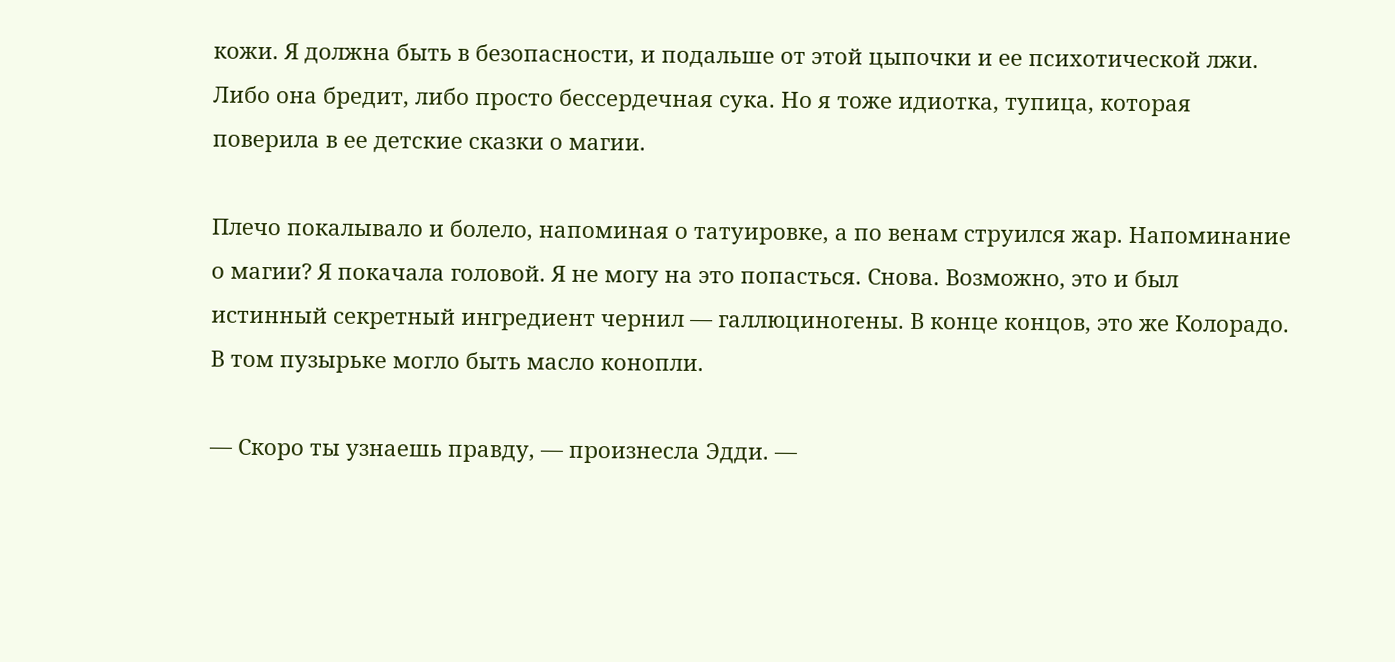кожи. Я должна быть в безопасности, и подальше от этой цыпочки и ее психотической лжи. Либо она бредит, либо просто бессердечная сука. Но я тоже идиотка, тупица, которая поверила в ее детские сказки о магии.

Плечо покалывало и болело, напоминая о татуировке, а по венам струился жар. Напоминание о магии? Я покачала головой. Я не могу на это попасться. Снова. Возможно, это и был истинный секретный ингредиент чернил — галлюциногены. В конце концов, это же Колорадо. В том пузырьке могло быть масло конопли.

— Скоро ты узнаешь правду, — произнесла Эдди. —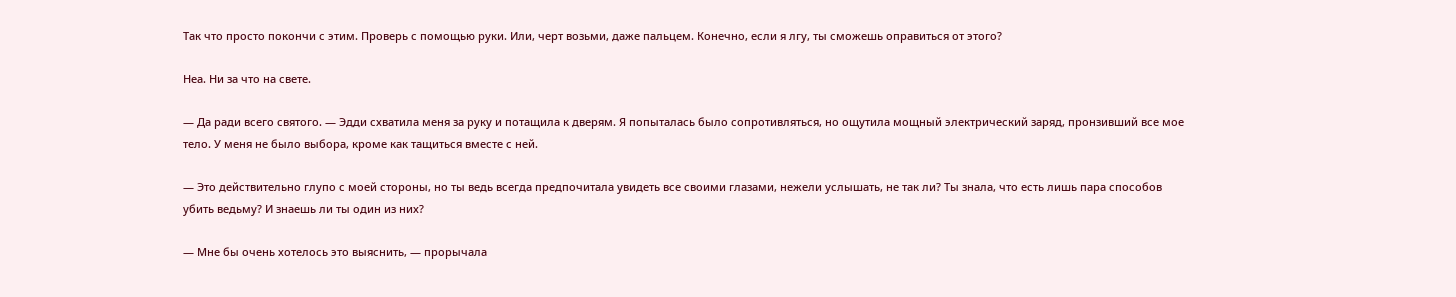Так что просто покончи с этим. Проверь с помощью руки. Или, черт возьми, даже пальцем. Конечно, если я лгу, ты сможешь оправиться от этого?

Неа. Ни за что на свете.

— Да ради всего святого. — Эдди схватила меня за руку и потащила к дверям. Я попыталась было сопротивляться, но ощутила мощный электрический заряд, пронзивший все мое тело. У меня не было выбора, кроме как тащиться вместе с ней.

— Это действительно глупо с моей стороны, но ты ведь всегда предпочитала увидеть все своими глазами, нежели услышать, не так ли? Ты знала, что есть лишь пара способов убить ведьму? И знаешь ли ты один из них?

— Мне бы очень хотелось это выяснить, — прорычала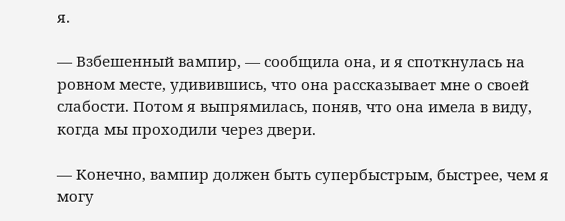я.

— Взбешенный вампир, — сообщила она, и я споткнулась на ровном месте, удивившись, что она рассказывает мне о своей слабости. Потом я выпрямилась, поняв, что она имела в виду, когда мы проходили через двери.

— Конечно, вампир должен быть супербыстрым, быстрее, чем я могу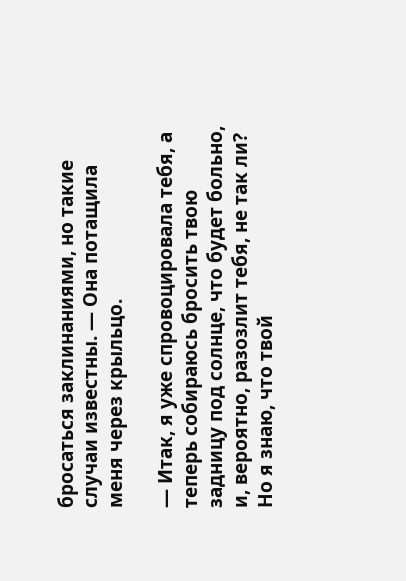бросаться заклинаниями, но такие случаи известны. — Она потащила меня через крыльцо.

— Итак, я уже спровоцировала тебя, а теперь собираюсь бросить твою задницу под солнце, что будет больно, и, вероятно, разозлит тебя, не так ли? Но я знаю, что твой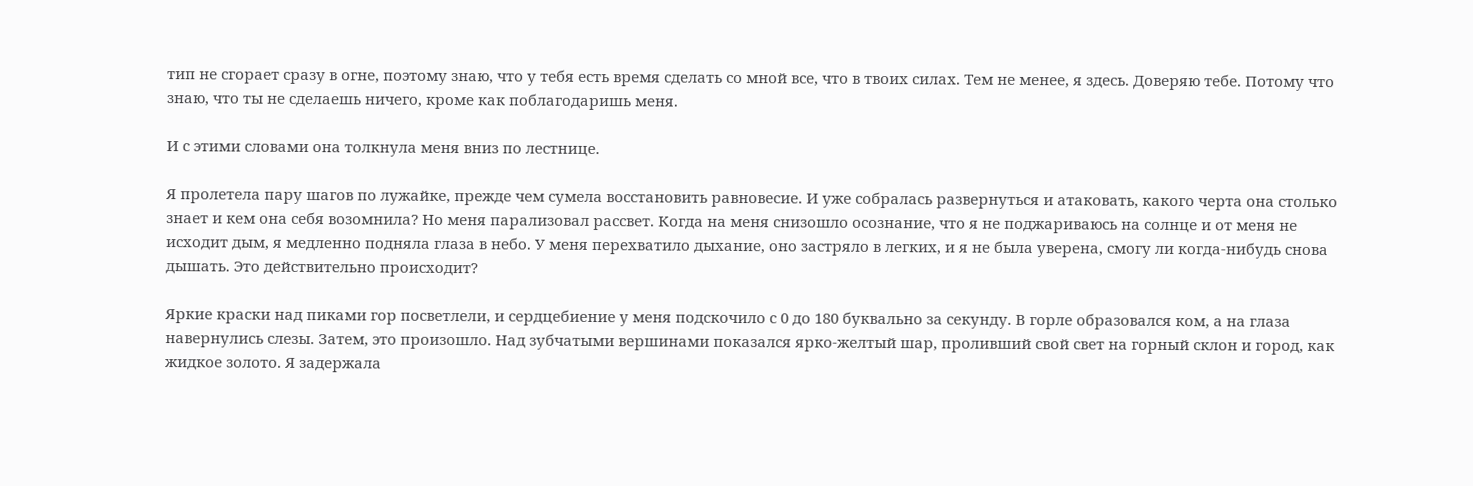тип не сгорает сразу в огне, поэтому знаю, что у тебя есть время сделать со мной все, что в твоих силах. Тем не менее, я здесь. Доверяю тебе. Потому что знаю, что ты не сделаешь ничего, кроме как поблагодаришь меня.

И с этими словами она толкнула меня вниз по лестнице.

Я пролетела пару шагов по лужайке, прежде чем сумела восстановить равновесие. И уже собралась развернуться и атаковать, какого черта она столько знает и кем она себя возомнила? Но меня парализовал рассвет. Когда на меня снизошло осознание, что я не поджариваюсь на солнце и от меня не исходит дым, я медленно подняла глаза в небо. У меня перехватило дыхание, оно застряло в легких, и я не была уверена, смогу ли когда-нибудь снова дышать. Это действительно происходит?

Яркие краски над пиками гор посветлели, и сердцебиение у меня подскочило с 0 до 180 буквально за секунду. В горле образовался ком, а на глаза навернулись слезы. Затем, это произошло. Над зубчатыми вершинами показался ярко-желтый шар, проливший свой свет на горный склон и город, как жидкое золото. Я задержала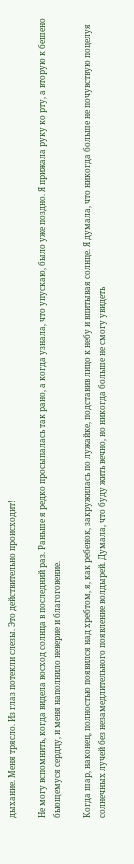дыхание. Меня трясло. Из глаз потекли слезы. Это действительно происходит!

Не могу вспомнить, когда видела восход солнца в последний раз. Раньше я редко просыпалась так рано, а когда узнала, что упускаю, было уже поздно. Я прижала руку ко рту, а вторую к бешено бьющемуся сердцу, и меня наполнило неверие и благоговение.

Когда шар, наконец, полностью появился над хребтом, я, как ребенок, закружилась по лужайке, подставив лицо к небу и впитывая солнце. Я думала, что никогда больше не почувствую поцелуя солнечных лучей без незамедлительного появление волдырей. Думала, что буду жить вечно, но никогда больше не смогу увидеть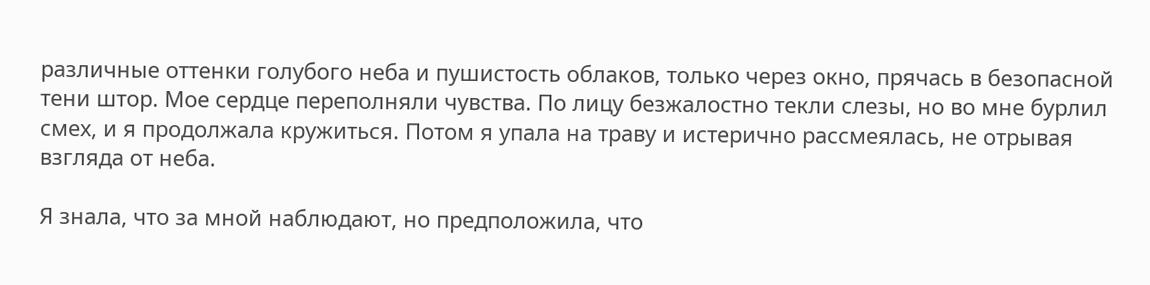различные оттенки голубого неба и пушистость облаков, только через окно, прячась в безопасной тени штор. Мое сердце переполняли чувства. По лицу безжалостно текли слезы, но во мне бурлил смех, и я продолжала кружиться. Потом я упала на траву и истерично рассмеялась, не отрывая взгляда от неба.

Я знала, что за мной наблюдают, но предположила, что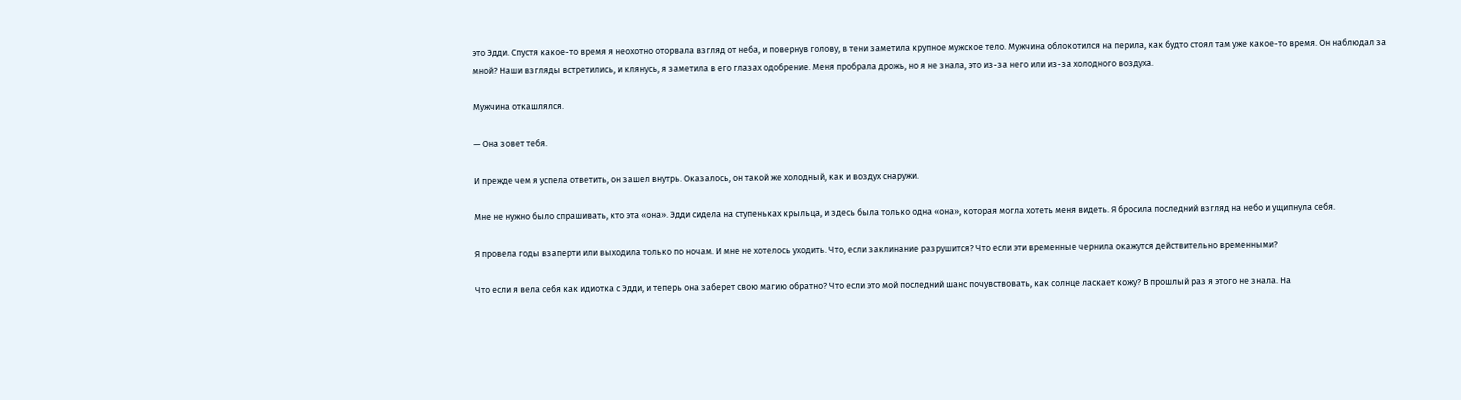это Эдди. Спустя какое-то время я неохотно оторвала взгляд от неба, и повернув голову, в тени заметила крупное мужское тело. Мужчина облокотился на перила, как будто стоял там уже какое-то время. Он наблюдал за мной? Наши взгляды встретились, и клянусь, я заметила в его глазах одобрение. Меня пробрала дрожь, но я не знала, это из-за него или из-за холодного воздуха.

Мужчина откашлялся.

— Она зовет тебя.

И прежде чем я успела ответить, он зашел внутрь. Оказалось, он такой же холодный, как и воздух снаружи.

Мне не нужно было спрашивать, кто эта «она». Эдди сидела на ступеньках крыльца, и здесь была только одна «она», которая могла хотеть меня видеть. Я бросила последний взгляд на небо и ущипнула себя.

Я провела годы взаперти или выходила только по ночам. И мне не хотелось уходить. Что, если заклинание разрушится? Что если эти временные чернила окажутся действительно временными?

Что если я вела себя как идиотка с Эдди, и теперь она заберет свою магию обратно? Что если это мой последний шанс почувствовать, как солнце ласкает кожу? В прошлый раз я этого не знала. На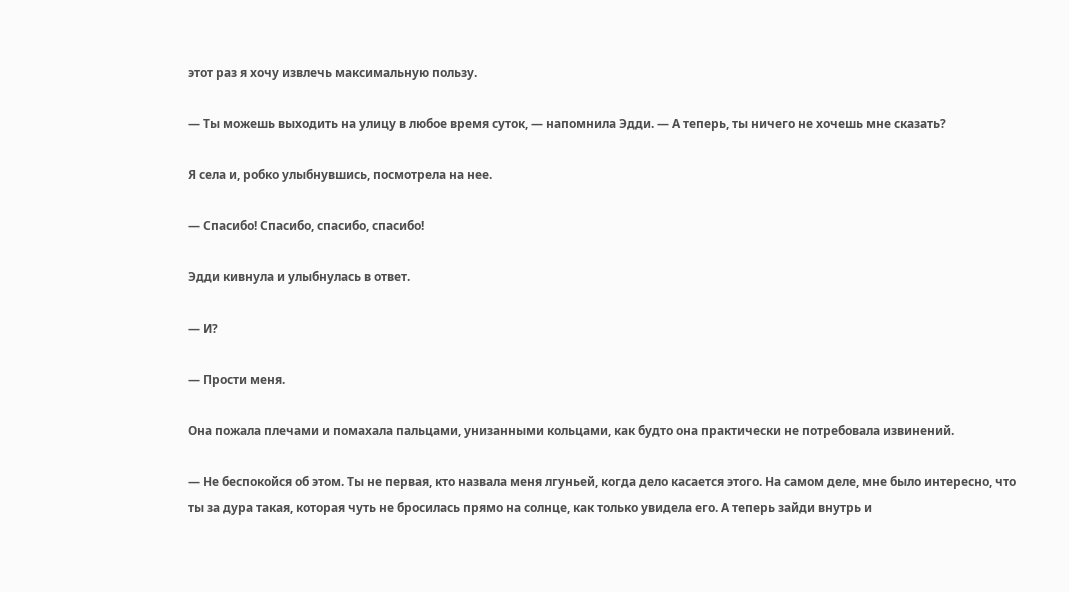этот раз я хочу извлечь максимальную пользу.

— Ты можешь выходить на улицу в любое время суток, — напомнила Эдди. — А теперь, ты ничего не хочешь мне сказать?

Я села и, робко улыбнувшись, посмотрела на нее.

— Спасибо! Спасибо, спасибо, спасибо!

Эдди кивнула и улыбнулась в ответ.

— И?

— Прости меня.

Она пожала плечами и помахала пальцами, унизанными кольцами, как будто она практически не потребовала извинений.

— Не беспокойся об этом. Ты не первая, кто назвала меня лгуньей, когда дело касается этого. На самом деле, мне было интересно, что ты за дура такая, которая чуть не бросилась прямо на солнце, как только увидела его. А теперь зайди внутрь и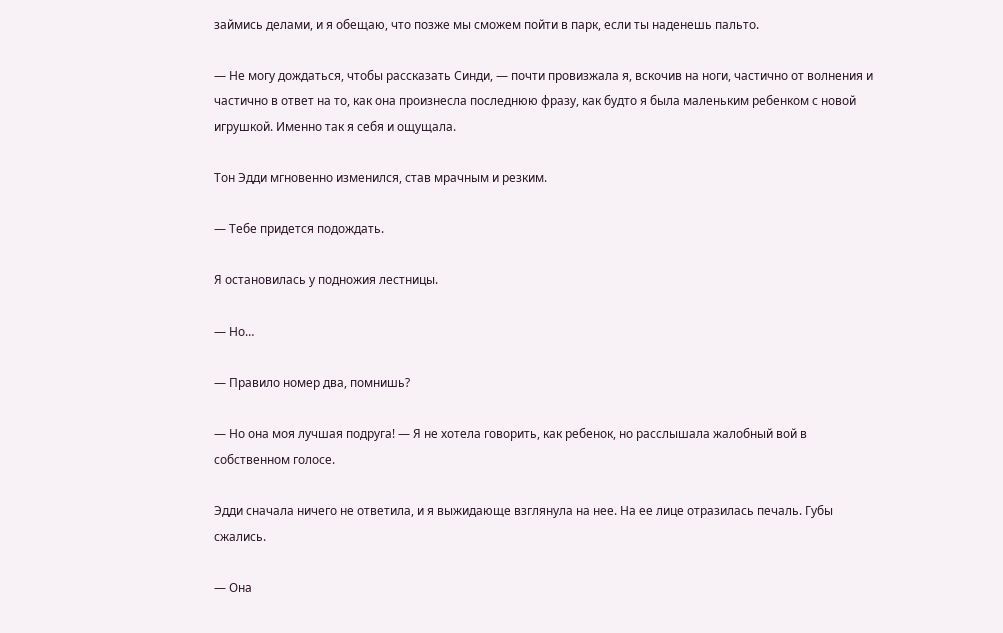займись делами, и я обещаю, что позже мы сможем пойти в парк, если ты наденешь пальто.

— Не могу дождаться, чтобы рассказать Синди, — почти провизжала я, вскочив на ноги, частично от волнения и частично в ответ на то, как она произнесла последнюю фразу, как будто я была маленьким ребенком с новой игрушкой. Именно так я себя и ощущала.

Тон Эдди мгновенно изменился, став мрачным и резким.

— Тебе придется подождать.

Я остановилась у подножия лестницы.

— Но…

— Правило номер два, помнишь?

— Но она моя лучшая подруга! — Я не хотела говорить, как ребенок, но расслышала жалобный вой в собственном голосе.

Эдди сначала ничего не ответила, и я выжидающе взглянула на нее. На ее лице отразилась печаль. Губы сжались.

— Она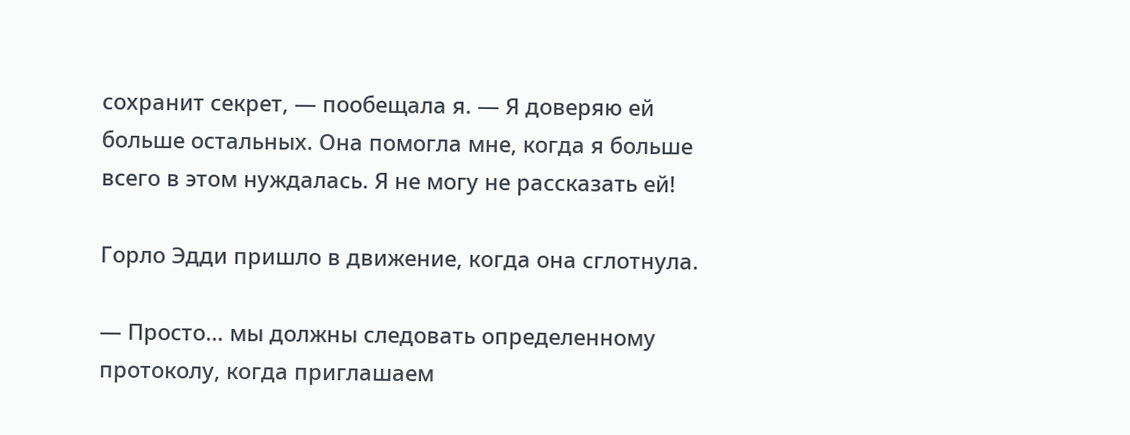сохранит секрет, — пообещала я. — Я доверяю ей больше остальных. Она помогла мне, когда я больше всего в этом нуждалась. Я не могу не рассказать ей!

Горло Эдди пришло в движение, когда она сглотнула.

— Просто… мы должны следовать определенному протоколу, когда приглашаем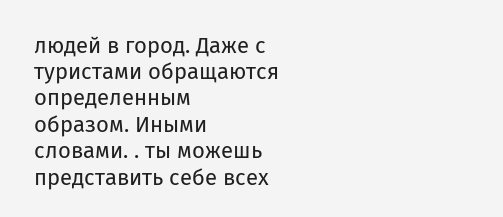людей в город. Даже с туристами обращаются определенным образом. Иными словами. . ты можешь представить себе всех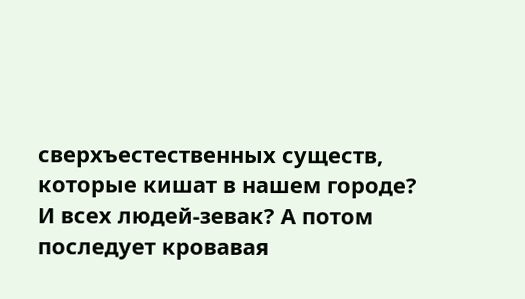сверхъестественных существ, которые кишат в нашем городе? И всех людей-зевак? А потом последует кровавая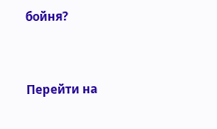бойня?


Перейти на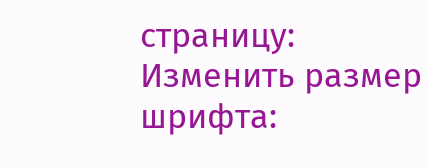страницу:
Изменить размер шрифта: